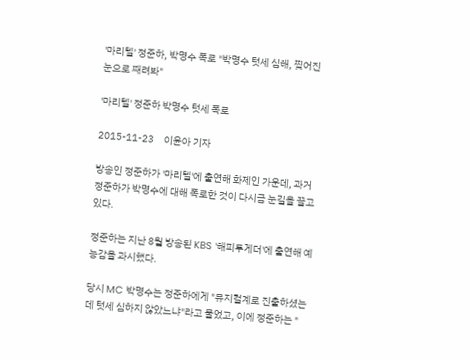'마리텔' 정준하, 박명수 폭로 "박명수 텃세 심해, 찢어진 눈으로 째려봐"

'마리텔' 정준하 박명수 텃세 폭로

2015-11-23     이윤아 기자

방송인 정준하가 '마리텔'에 출연해 화제인 가운데, 과거 정준하가 박명수에 대해 폭로한 것이 다시금 눈길을 끌고 있다.

정준하는 지난 8월 방송된 KBS '해피투게더'에 출연해 예능감을 과시했다.

당시 MC 박명수는 정준하에게 "뮤지컬계로 진출하셨는데 텃세 심하지 않았느냐"라고 물었고, 이에 정준하는 "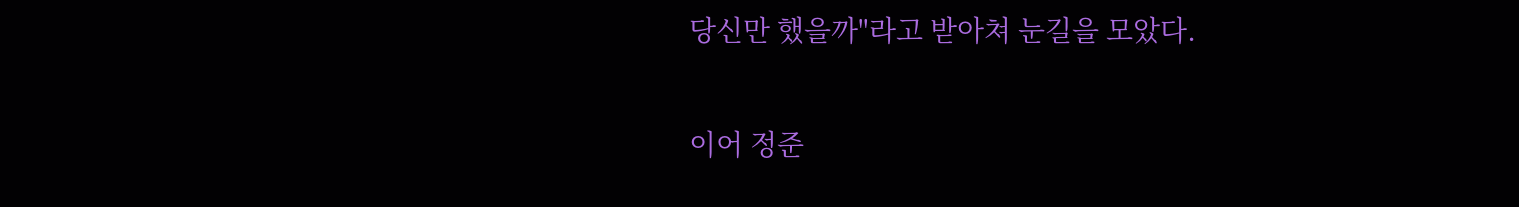당신만 했을까"라고 받아쳐 눈길을 모았다.

이어 정준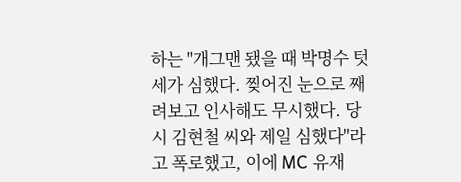하는 "개그맨 됐을 때 박명수 텃세가 심했다. 찢어진 눈으로 째려보고 인사해도 무시했다. 당시 김현철 씨와 제일 심했다"라고 폭로했고, 이에 MC 유재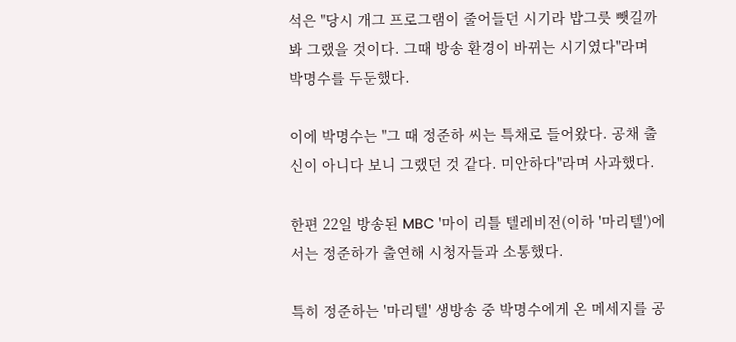석은 "당시 개그 프로그램이 줄어들던 시기라 밥그릇 뺏길까봐 그랬을 것이다. 그때 방송 환경이 바뀌는 시기였다"라며 박명수를 두둔했다.

이에 박명수는 "그 때 정준하 씨는 특채로 들어왔다. 공채 출신이 아니다 보니 그랬던 것 같다. 미안하다"라며 사과했다.

한편 22일 방송된 MBC '마이 리틀 텔레비전(이하 '마리텔')에서는 정준하가 출연해 시청자들과 소통했다.

특히 정준하는 '마리텔' 생방송 중 박명수에게 온 메세지를 공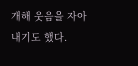개해 웃음을 자아내기도 했다.